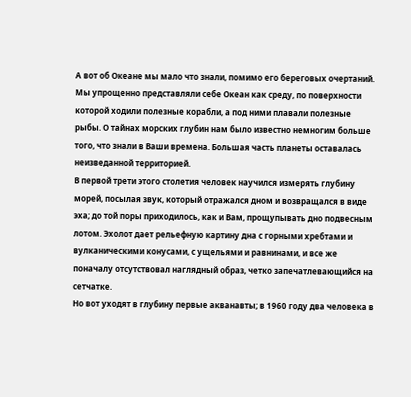А вот об Океане мы мало что знали, помимо его береговых очертаний. Мы упрощенно представляли себе Океан как среду, по поверхности которой ходили полезные корабли, а под ними плавали полезные рыбы. О тайнах морских глубин нам было известно немногим больше того, что знали в Ваши времена. Большая часть планеты оставалась неизведанной территорией.
В первой трети этого столетия человек научился измерять глубину морей, посылая звук, который отражался дном и возвращался в виде эха; до той поры приходилось, как и Вам, прощупывать дно подвесным лотом. Эхолот дает рельефную картину дна с горными хребтами и вулканическими конусами, с ущельями и равнинами, и все же поначалу отсутствовал наглядный образ, четко запечатлевающийся на сетчатке.
Но вот уходят в глубину первые акванавты; в 1960 году два человека в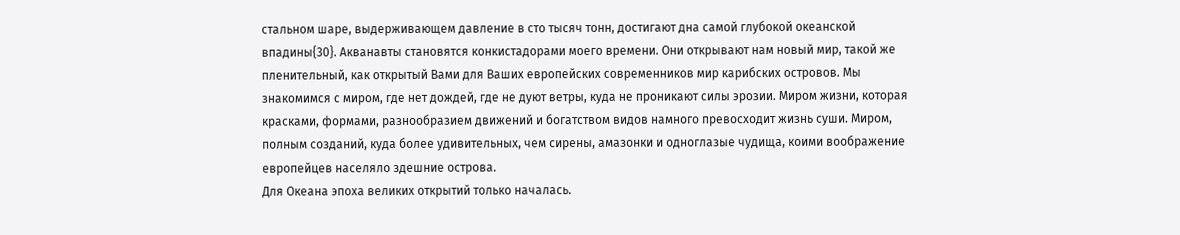стальном шаре, выдерживающем давление в сто тысяч тонн, достигают дна самой глубокой океанской впадины{30}. Акванавты становятся конкистадорами моего времени. Они открывают нам новый мир, такой же пленительный, как открытый Вами для Ваших европейских современников мир карибских островов. Мы знакомимся с миром, где нет дождей, где не дуют ветры, куда не проникают силы эрозии. Миром жизни, которая красками, формами, разнообразием движений и богатством видов намного превосходит жизнь суши. Миром, полным созданий, куда более удивительных, чем сирены, амазонки и одноглазые чудища, коими воображение европейцев населяло здешние острова.
Для Океана эпоха великих открытий только началась.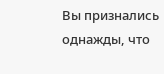Вы признались однажды, что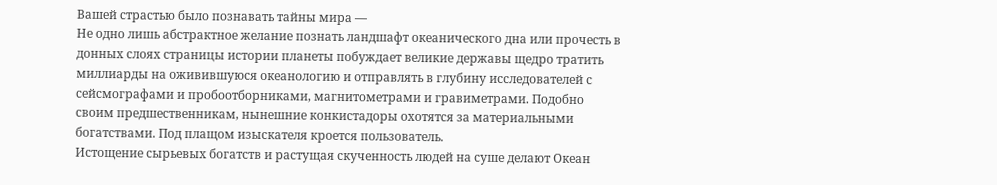Вашей страстью было познавать тайны мира —
Не одно лишь абстрактное желание познать ландшафт океанического дна или прочесть в донных слоях страницы истории планеты побуждает великие державы щедро тратить миллиарды на оживившуюся океанологию и отправлять в глубину исследователей с сейсмографами и пробоотборниками, магнитометрами и гравиметрами. Подобно своим предшественникам, нынешние конкистадоры охотятся за материальными богатствами. Под плащом изыскателя кроется пользователь.
Истощение сырьевых богатств и растущая скученность людей на суше делают Океан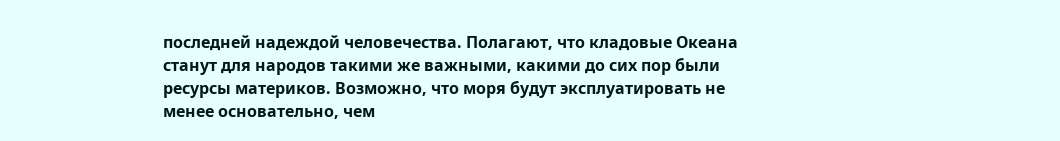последней надеждой человечества. Полагают, что кладовые Океана станут для народов такими же важными, какими до сих пор были ресурсы материков. Возможно, что моря будут эксплуатировать не менее основательно, чем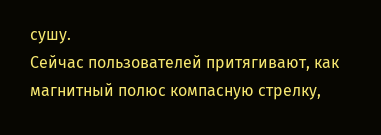сушу.
Сейчас пользователей притягивают, как магнитный полюс компасную стрелку,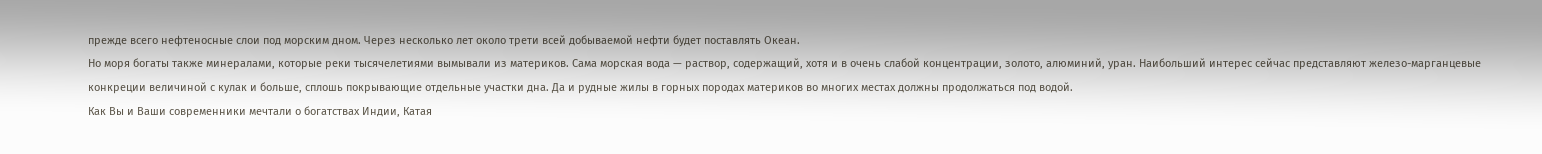прежде всего нефтеносные слои под морским дном. Через несколько лет около трети всей добываемой нефти будет поставлять Океан.
Но моря богаты также минералами, которые реки тысячелетиями вымывали из материков. Сама морская вода — раствор, содержащий, хотя и в очень слабой концентрации, золото, алюминий, уран. Наибольший интерес сейчас представляют железо-марганцевые конкреции величиной с кулак и больше, сплошь покрывающие отдельные участки дна. Да и рудные жилы в горных породах материков во многих местах должны продолжаться под водой.
Как Вы и Ваши современники мечтали о богатствах Индии, Катая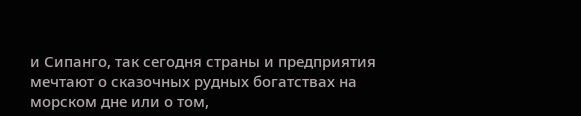и Сипанго, так сегодня страны и предприятия мечтают о сказочных рудных богатствах на морском дне или о том,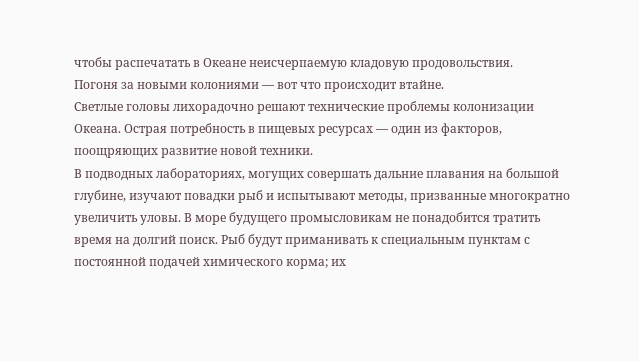чтобы распечатать в Океане неисчерпаемую кладовую продовольствия.
Погоня за новыми колониями — вот что происходит втайне.
Светлые головы лихорадочно решают технические проблемы колонизации Океана. Острая потребность в пищевых ресурсах — один из факторов, поощряющих развитие новой техники.
В подводных лабораториях, могущих совершать дальние плавания на большой глубине, изучают повадки рыб и испытывают методы, призванные многократно увеличить уловы. В море будущего промысловикам не понадобится тратить время на долгий поиск. Рыб будут приманивать к специальным пунктам с постоянной подачей химического корма; их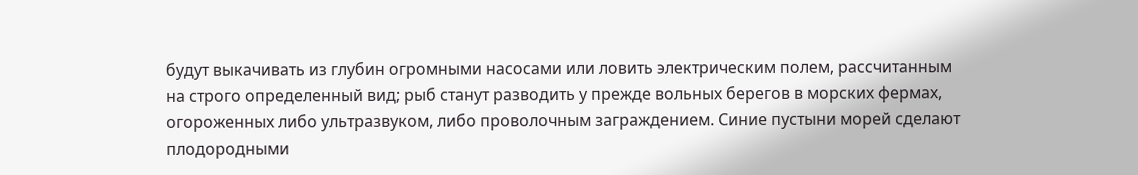будут выкачивать из глубин огромными насосами или ловить электрическим полем, рассчитанным на строго определенный вид; рыб станут разводить у прежде вольных берегов в морских фермах, огороженных либо ультразвуком, либо проволочным заграждением. Синие пустыни морей сделают плодородными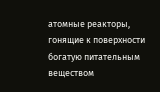атомные реакторы, гонящие к поверхности богатую питательным веществом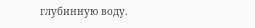глубинную воду.